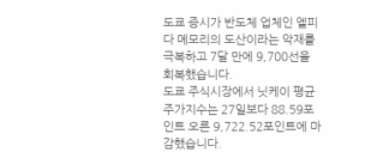도쿄 증시가 반도체 업체인 엘피다 메모리의 도산이라는 악재를 극복하고 7달 만에 9,700선을 회복했습니다.
도쿄 주식시장에서 닛케이 평균주가지수는 27일보다 88.59포인트 오른 9,722.52포인트에 마감했습니다.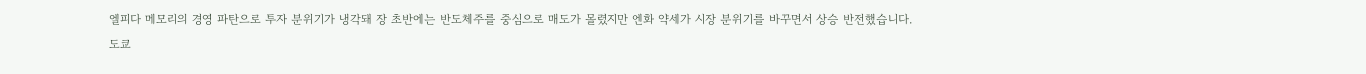엘피다 메모리의 경영 파탄으로 투자 분위기가 냉각돼 장 초반에는 반도체주를 중심으로 매도가 몰렸지만 엔화 약세가 시장 분위기를 바꾸면서 상승 반전했습니다.
도쿄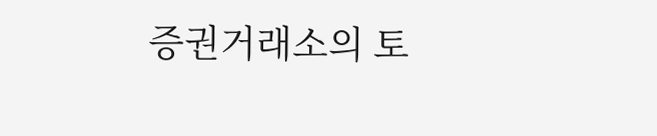증권거래소의 토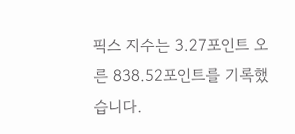픽스 지수는 3.27포인트 오른 838.52포인트를 기록했습니다.